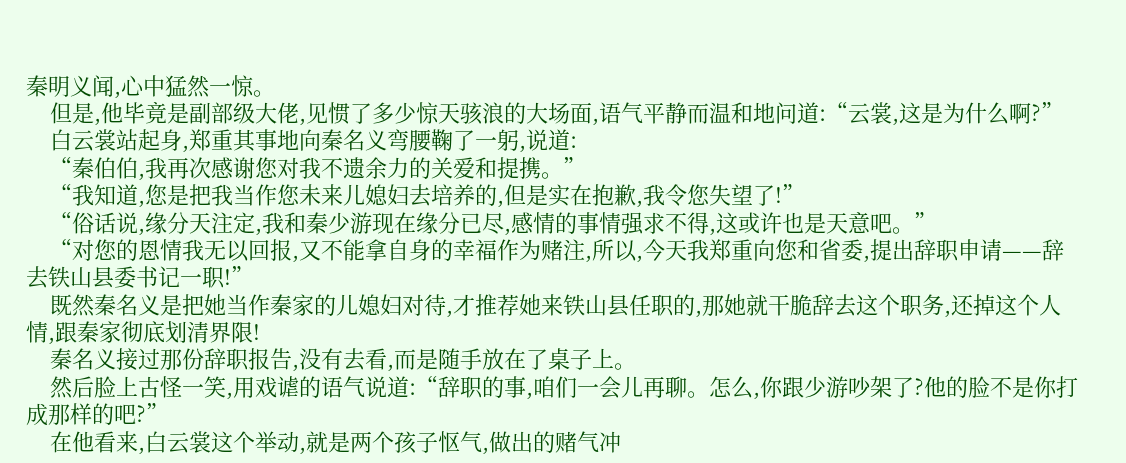秦明义闻,心中猛然一惊。
    但是,他毕竟是副部级大佬,见惯了多少惊天骇浪的大场面,语气平静而温和地问道:“云裳,这是为什么啊?”
    白云裳站起身,郑重其事地向秦名义弯腰鞠了一躬,说道:
    “秦伯伯,我再次感谢您对我不遗余力的关爱和提携。”
    “我知道,您是把我当作您未来儿媳妇去培养的,但是实在抱歉,我令您失望了!”
    “俗话说,缘分天注定,我和秦少游现在缘分已尽,感情的事情强求不得,这或许也是天意吧。”
    “对您的恩情我无以回报,又不能拿自身的幸福作为赌注,所以,今天我郑重向您和省委,提出辞职申请——辞去铁山县委书记一职!”
    既然秦名义是把她当作秦家的儿媳妇对待,才推荐她来铁山县任职的,那她就干脆辞去这个职务,还掉这个人情,跟秦家彻底划清界限!
    秦名义接过那份辞职报告,没有去看,而是随手放在了桌子上。
    然后脸上古怪一笑,用戏谑的语气说道:“辞职的事,咱们一会儿再聊。怎么,你跟少游吵架了?他的脸不是你打成那样的吧?”
    在他看来,白云裳这个举动,就是两个孩子怄气,做出的赌气冲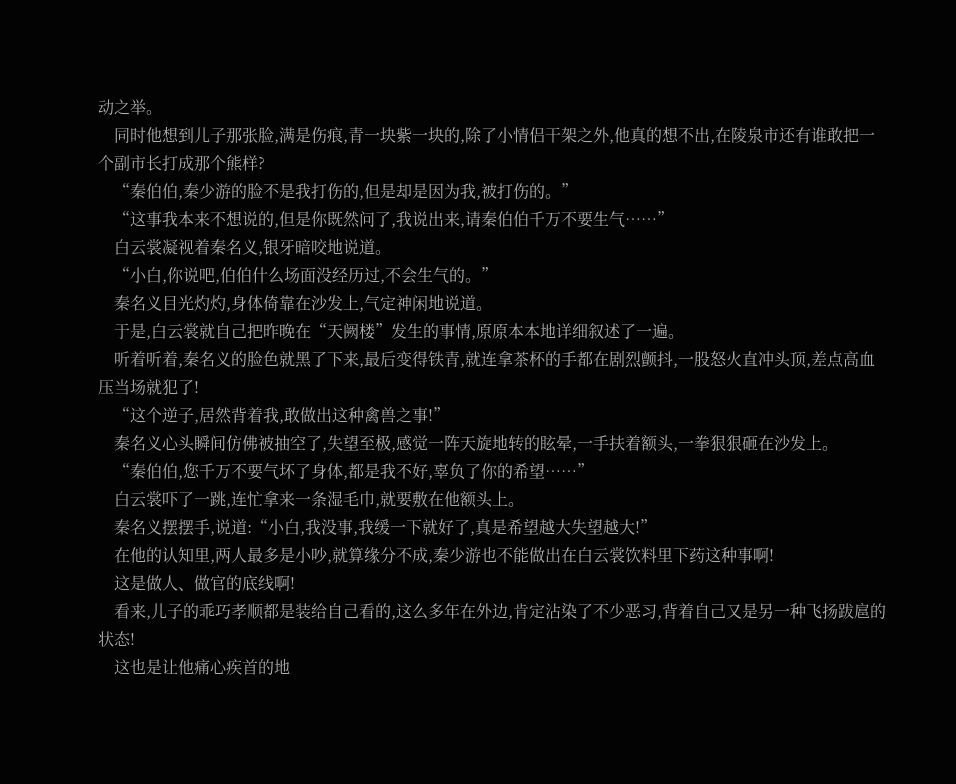动之举。
    同时他想到儿子那张脸,满是伤痕,青一块紫一块的,除了小情侣干架之外,他真的想不出,在陵泉市还有谁敢把一个副市长打成那个熊样?
    “秦伯伯,秦少游的脸不是我打伤的,但是却是因为我,被打伤的。”
    “这事我本来不想说的,但是你既然问了,我说出来,请秦伯伯千万不要生气……”
    白云裳凝视着秦名义,银牙暗咬地说道。
    “小白,你说吧,伯伯什么场面没经历过,不会生气的。”
    秦名义目光灼灼,身体倚靠在沙发上,气定神闲地说道。
    于是,白云裳就自己把昨晚在“天阙楼”发生的事情,原原本本地详细叙述了一遍。
    听着听着,秦名义的脸色就黑了下来,最后变得铁青,就连拿茶杯的手都在剧烈颤抖,一股怒火直冲头顶,差点高血压当场就犯了!
    “这个逆子,居然背着我,敢做出这种禽兽之事!”
    秦名义心头瞬间仿佛被抽空了,失望至极,感觉一阵天旋地转的眩晕,一手扶着额头,一拳狠狠砸在沙发上。
    “秦伯伯,您千万不要气坏了身体,都是我不好,辜负了你的希望……”
    白云裳吓了一跳,连忙拿来一条湿毛巾,就要敷在他额头上。
    秦名义摆摆手,说道:“小白,我没事,我缓一下就好了,真是希望越大失望越大!”
    在他的认知里,两人最多是小吵,就算缘分不成,秦少游也不能做出在白云裳饮料里下药这种事啊!
    这是做人、做官的底线啊!
    看来,儿子的乖巧孝顺都是装给自己看的,这么多年在外边,肯定沾染了不少恶习,背着自己又是另一种飞扬跋扈的状态!
    这也是让他痛心疾首的地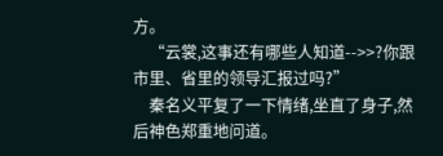方。
    “云裳,这事还有哪些人知道-->>?你跟市里、省里的领导汇报过吗?”
    秦名义平复了一下情绪,坐直了身子,然后神色郑重地问道。